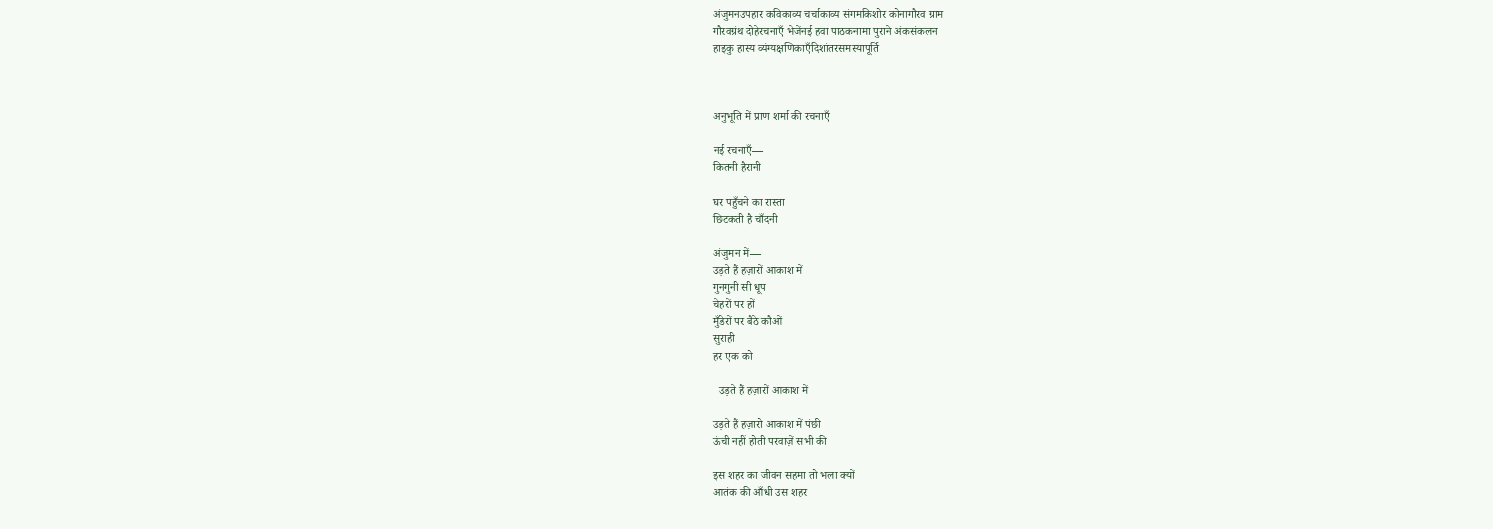अंजुमनउपहार कविकाव्य चर्चाकाव्य संगमकिशोर कोनागौरव ग्राम
गौरवग्रंथ दोहेरचनाएँ भेजेंनई हवा पाठकनामा पुराने अंकसंकलन
हाइकु हास्य व्यंग्यक्षणिकाएँदिशांतरसमस्यापूर्ति



अनुभूति में प्राण शर्मा की रचनाएँ

नई रचनाएँ—
कितनी हैरानी

घर पहुँचने का रास्ता
छिटकती है चाँदनी

अंजुमन में—
उड़ते हैं हज़ारों आकाश में
गुनगुनी सी धूप
चेहरों पर हों
मुँडेरों पर बैठे कौओं
सुराही
हर एक को

  उड़ते हैं हज़ारों आकाश में

उड़ते हैं हज़ारो आकाश में पंछी
ऊंची नहीं होती परवाज़ें सभी की

इस शहर का जीवन सहमा तो भला क्यों
आतंक की आँधी उस शहर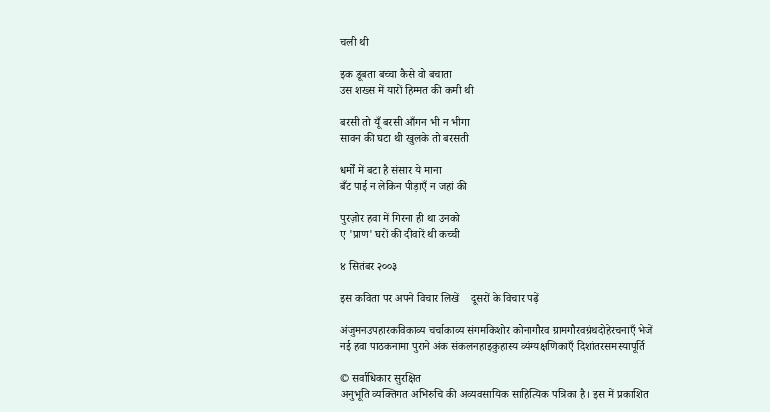चली थी

इक डूबता बच्चा कैसे वो बचाता
उस शख्स में यारों हिम्मत की कमी थी

बरसी तो यूँ बरसी आँगन भी न भीगा
सावन की घटा थी खुलके तो बरसती

धर्मों में बटा है संसार ये माना
बँट पाई न लेकिन पीड़ाएँ न जहां की

पुरज़ोर हवा में गिरना ही था उनको
ए 'प्राण' घरों की दीवारें थी कच्ची

४ सितंबर २००३

इस कविता पर अपने विचार लिखें    दूसरों के विचार पढ़ें

अंजुमनउपहारकविकाव्य चर्चाकाव्य संगमकिशोर कोनागौरव ग्रामगौरवग्रंथदोहेरचनाएँ भेजें
नई हवा पाठकनामा पुराने अंक संकलनहाइकुहास्य व्यंग्यक्षणिकाएँ दिशांतरसमस्यापूर्ति

© सर्वाधिकार सुरक्षित
अनुभूति व्यक्तिगत अभिरुचि की अव्यवसायिक साहित्यिक पत्रिका है। इस में प्रकाशित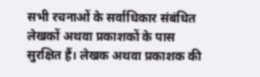सभी रचनाओं के सर्वाधिकार संबंधित लेखकों अथवा प्रकाशकों के पास सुरक्षित हैं। लेखक अथवा प्रकाशक की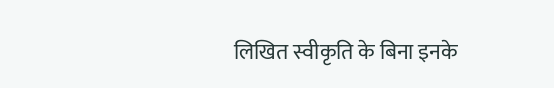लिखित स्वीकृति के बिना इनके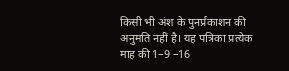किसी भी अंश के पुनर्प्रकाशन की अनुमति नहीं है। यह पत्रिका प्रत्येक माह की 1–9 –16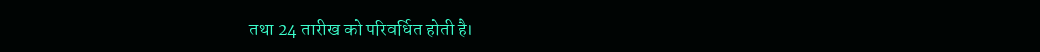तथा 24 तारीख को परिवर्धित होती है।